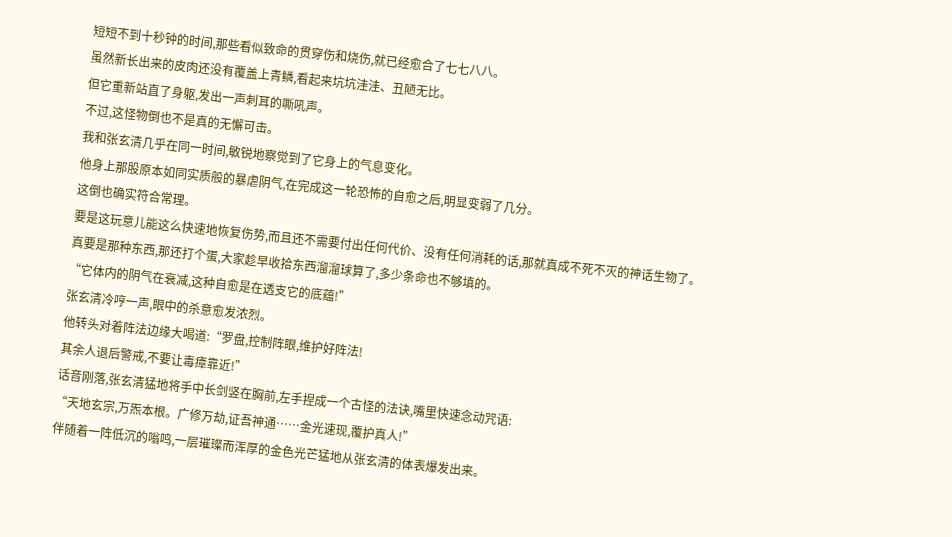短短不到十秒钟的时间,那些看似致命的贯穿伤和烧伤,就已经愈合了七七八八。
虽然新长出来的皮肉还没有覆盖上青鳞,看起来坑坑洼洼、丑陋无比。
但它重新站直了身躯,发出一声刺耳的嘶吼声。
不过,这怪物倒也不是真的无懈可击。
我和张玄清几乎在同一时间,敏锐地察觉到了它身上的气息变化。
他身上那股原本如同实质般的暴虐阴气,在完成这一轮恐怖的自愈之后,明显变弱了几分。
这倒也确实符合常理。
要是这玩意儿能这么快速地恢复伤势,而且还不需要付出任何代价、没有任何消耗的话,那就真成不死不灭的神话生物了。
真要是那种东西,那还打个蛋,大家趁早收拾东西溜溜球算了,多少条命也不够填的。
“它体内的阴气在衰减,这种自愈是在透支它的底蕴!”
张玄清冷哼一声,眼中的杀意愈发浓烈。
他转头对着阵法边缘大喝道:“罗盘,控制阵眼,维护好阵法!
其余人退后警戒,不要让毒瘴靠近!”
话音刚落,张玄清猛地将手中长剑竖在胸前,左手捏成一个古怪的法诀,嘴里快速念动咒语:
“天地玄宗,万炁本根。广修万劫,证吾神通……金光速现,覆护真人!”
伴随着一阵低沉的嗡鸣,一层璀璨而浑厚的金色光芒猛地从张玄清的体表爆发出来。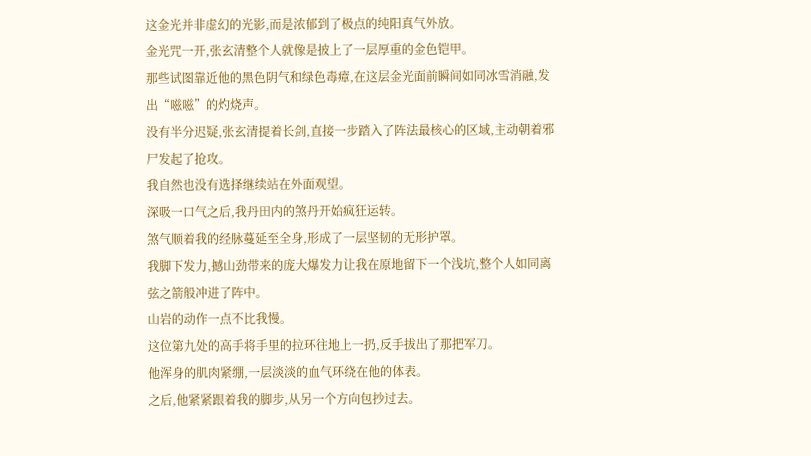这金光并非虚幻的光影,而是浓郁到了极点的纯阳真气外放。
金光咒一开,张玄清整个人就像是披上了一层厚重的金色铠甲。
那些试图靠近他的黑色阴气和绿色毒瘴,在这层金光面前瞬间如同冰雪消融,发出“嗞嗞”的灼烧声。
没有半分迟疑,张玄清提着长剑,直接一步踏入了阵法最核心的区域,主动朝着邪尸发起了抢攻。
我自然也没有选择继续站在外面观望。
深吸一口气之后,我丹田内的煞丹开始疯狂运转。
煞气顺着我的经脉蔓延至全身,形成了一层坚韧的无形护罩。
我脚下发力,撼山劲带来的庞大爆发力让我在原地留下一个浅坑,整个人如同离弦之箭般冲进了阵中。
山岩的动作一点不比我慢。
这位第九处的高手将手里的拉环往地上一扔,反手拔出了那把军刀。
他浑身的肌肉紧绷,一层淡淡的血气环绕在他的体表。
之后,他紧紧跟着我的脚步,从另一个方向包抄过去。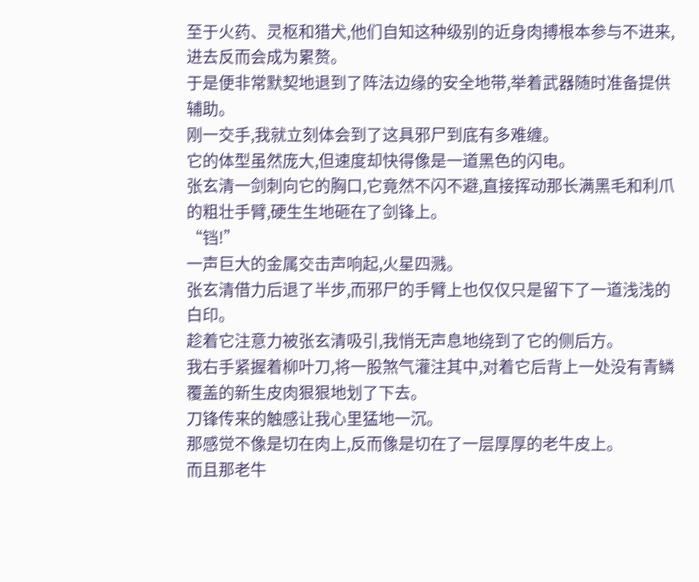至于火药、灵枢和猎犬,他们自知这种级别的近身肉搏根本参与不进来,进去反而会成为累赘。
于是便非常默契地退到了阵法边缘的安全地带,举着武器随时准备提供辅助。
刚一交手,我就立刻体会到了这具邪尸到底有多难缠。
它的体型虽然庞大,但速度却快得像是一道黑色的闪电。
张玄清一剑刺向它的胸口,它竟然不闪不避,直接挥动那长满黑毛和利爪的粗壮手臂,硬生生地砸在了剑锋上。
“铛!”
一声巨大的金属交击声响起,火星四溅。
张玄清借力后退了半步,而邪尸的手臂上也仅仅只是留下了一道浅浅的白印。
趁着它注意力被张玄清吸引,我悄无声息地绕到了它的侧后方。
我右手紧握着柳叶刀,将一股煞气灌注其中,对着它后背上一处没有青鳞覆盖的新生皮肉狠狠地划了下去。
刀锋传来的触感让我心里猛地一沉。
那感觉不像是切在肉上,反而像是切在了一层厚厚的老牛皮上。
而且那老牛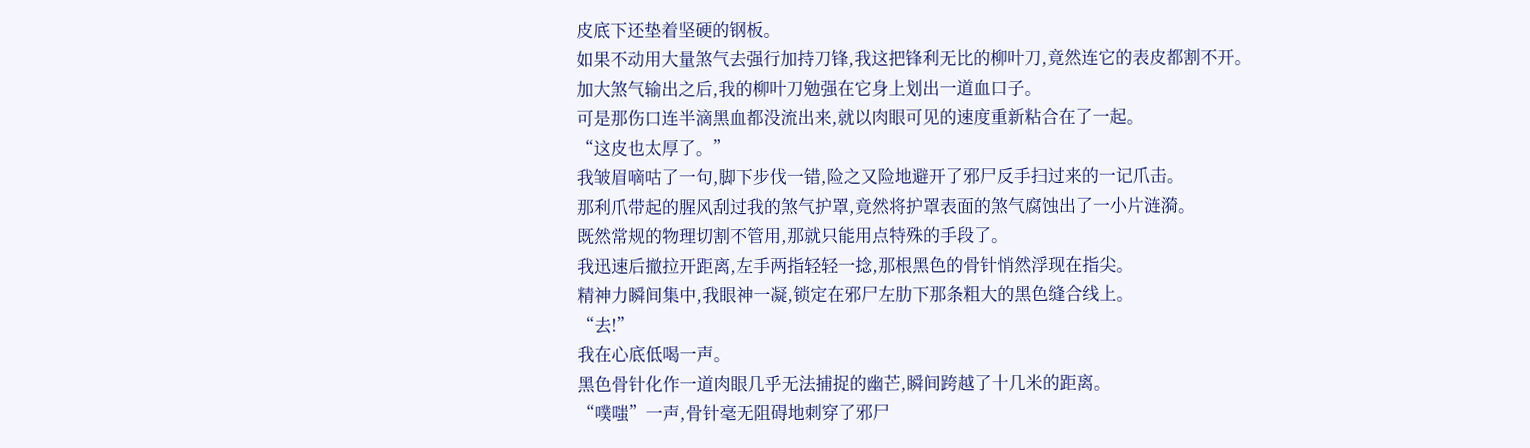皮底下还垫着坚硬的钢板。
如果不动用大量煞气去强行加持刀锋,我这把锋利无比的柳叶刀,竟然连它的表皮都割不开。
加大煞气输出之后,我的柳叶刀勉强在它身上划出一道血口子。
可是那伤口连半滴黑血都没流出来,就以肉眼可见的速度重新粘合在了一起。
“这皮也太厚了。”
我皱眉嘀咕了一句,脚下步伐一错,险之又险地避开了邪尸反手扫过来的一记爪击。
那利爪带起的腥风刮过我的煞气护罩,竟然将护罩表面的煞气腐蚀出了一小片涟漪。
既然常规的物理切割不管用,那就只能用点特殊的手段了。
我迅速后撤拉开距离,左手两指轻轻一捻,那根黑色的骨针悄然浮现在指尖。
精神力瞬间集中,我眼神一凝,锁定在邪尸左肋下那条粗大的黑色缝合线上。
“去!”
我在心底低喝一声。
黑色骨针化作一道肉眼几乎无法捕捉的幽芒,瞬间跨越了十几米的距离。
“噗嗤”一声,骨针毫无阻碍地刺穿了邪尸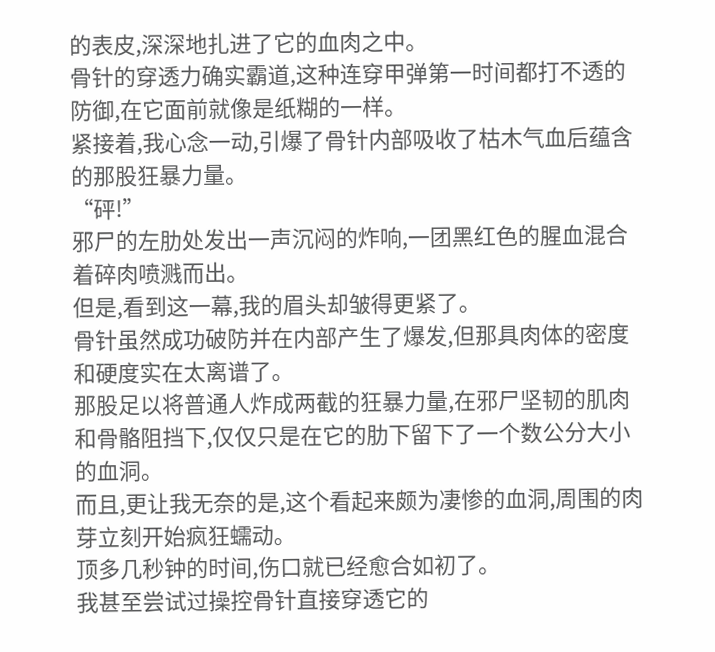的表皮,深深地扎进了它的血肉之中。
骨针的穿透力确实霸道,这种连穿甲弹第一时间都打不透的防御,在它面前就像是纸糊的一样。
紧接着,我心念一动,引爆了骨针内部吸收了枯木气血后蕴含的那股狂暴力量。
“砰!”
邪尸的左肋处发出一声沉闷的炸响,一团黑红色的腥血混合着碎肉喷溅而出。
但是,看到这一幕,我的眉头却皱得更紧了。
骨针虽然成功破防并在内部产生了爆发,但那具肉体的密度和硬度实在太离谱了。
那股足以将普通人炸成两截的狂暴力量,在邪尸坚韧的肌肉和骨骼阻挡下,仅仅只是在它的肋下留下了一个数公分大小的血洞。
而且,更让我无奈的是,这个看起来颇为凄惨的血洞,周围的肉芽立刻开始疯狂蠕动。
顶多几秒钟的时间,伤口就已经愈合如初了。
我甚至尝试过操控骨针直接穿透它的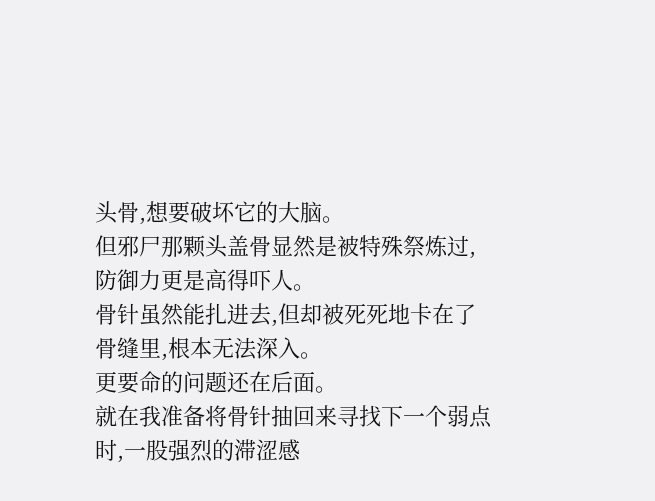头骨,想要破坏它的大脑。
但邪尸那颗头盖骨显然是被特殊祭炼过,防御力更是高得吓人。
骨针虽然能扎进去,但却被死死地卡在了骨缝里,根本无法深入。
更要命的问题还在后面。
就在我准备将骨针抽回来寻找下一个弱点时,一股强烈的滞涩感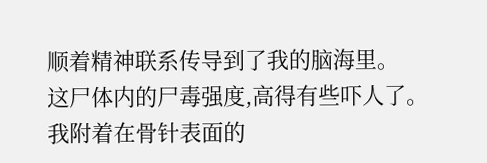顺着精神联系传导到了我的脑海里。
这尸体内的尸毒强度,高得有些吓人了。
我附着在骨针表面的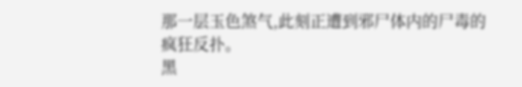那一层玉色煞气,此刻正遭到邪尸体内的尸毒的疯狂反扑。
黑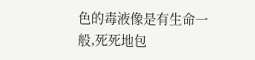色的毒液像是有生命一般,死死地包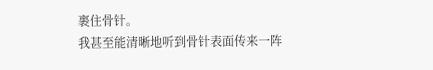裹住骨针。
我甚至能清晰地听到骨针表面传来一阵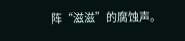阵“滋滋”的腐蚀声。